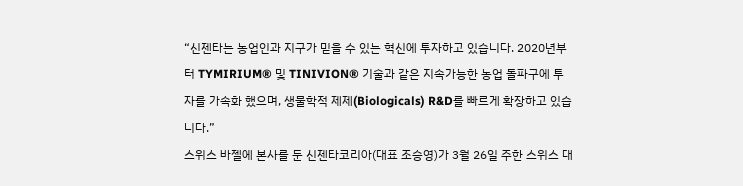“신젠타는 농업인과 지구가 믿을 수 있는 혁신에 투자하고 있습니다. 2020년부터 TYMIRIUM® 및 TINIVION® 기술과 같은 지속가능한 농업 돌파구에 투자를 가속화 했으며, 생물학적 제제(Biologicals) R&D를 빠르게 확장하고 있습니다.”
스위스 바젤에 본사를 둔 신젠타코리아(대표 조승영)가 3월 26일 주한 스위스 대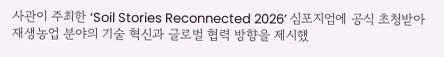사관이 주최한 ‘Soil Stories Reconnected 2026’ 심포지엄에 공식 초청받아 재생농업 분야의 기술 혁신과 글로벌 협력 방향을 제시했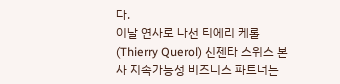다.
이날 연사로 나선 티에리 케롤(Thierry Querol) 신젠타 스위스 본사 지속가능성 비즈니스 파트너는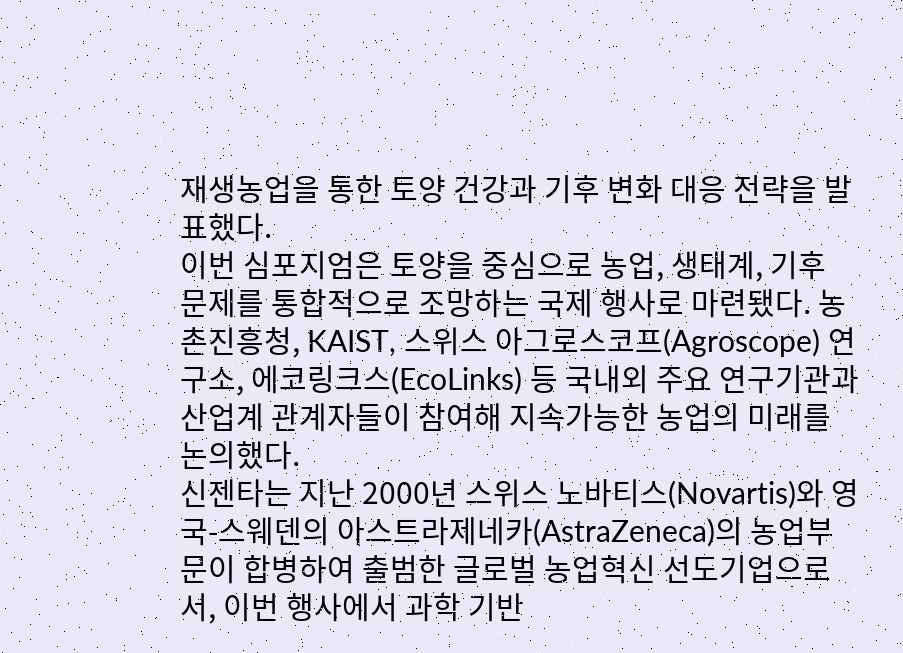재생농업을 통한 토양 건강과 기후 변화 대응 전략을 발표했다.
이번 심포지엄은 토양을 중심으로 농업, 생태계, 기후 문제를 통합적으로 조망하는 국제 행사로 마련됐다. 농촌진흥청, KAIST, 스위스 아그로스코프(Agroscope) 연구소, 에코링크스(EcoLinks) 등 국내외 주요 연구기관과 산업계 관계자들이 참여해 지속가능한 농업의 미래를 논의했다.
신젠타는 지난 2000년 스위스 노바티스(Novartis)와 영국-스웨덴의 아스트라제네카(AstraZeneca)의 농업부문이 합병하여 출범한 글로벌 농업혁신 선도기업으로서, 이번 행사에서 과학 기반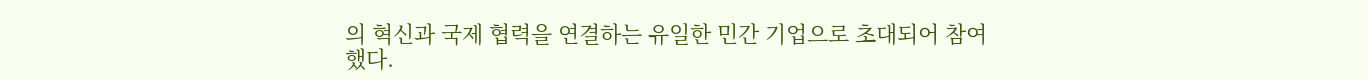의 혁신과 국제 협력을 연결하는 유일한 민간 기업으로 초대되어 참여했다.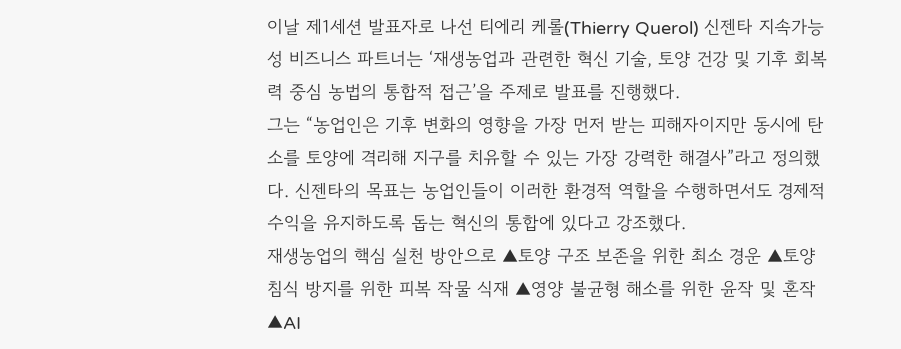이날 제1세션 발표자로 나선 티에리 케롤(Thierry Querol) 신젠타 지속가능성 비즈니스 파트너는 ‘재생농업과 관련한 혁신 기술, 토양 건강 및 기후 회복력 중심 농법의 통합적 접근’을 주제로 발표를 진행했다.
그는 “농업인은 기후 변화의 영향을 가장 먼저 받는 피해자이지만 동시에 탄소를 토양에 격리해 지구를 치유할 수 있는 가장 강력한 해결사”라고 정의했다. 신젠타의 목표는 농업인들이 이러한 환경적 역할을 수행하면서도 경제적 수익을 유지하도록 돕는 혁신의 통합에 있다고 강조했다.
재생농업의 핵심 실천 방안으로 ▲토양 구조 보존을 위한 최소 경운 ▲토양 침식 방지를 위한 피복 작물 식재 ▲영양 불균형 해소를 위한 윤작 및 혼작 ▲AI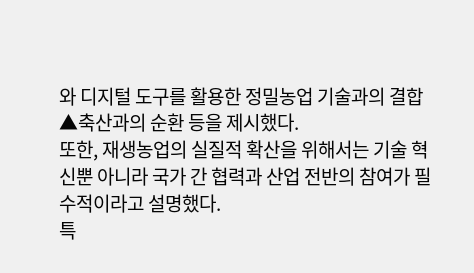와 디지털 도구를 활용한 정밀농업 기술과의 결합 ▲축산과의 순환 등을 제시했다.
또한, 재생농업의 실질적 확산을 위해서는 기술 혁신뿐 아니라 국가 간 협력과 산업 전반의 참여가 필수적이라고 설명했다.
특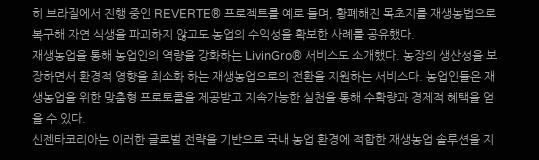히 브라질에서 진행 중인 REVERTE® 프로젝트를 예로 들며, 황폐해진 목초지를 재생농법으로 복구해 자연 식생을 파괴하지 않고도 농업의 수익성을 확보한 사례를 공유했다.
재생농업을 통해 농업인의 역량을 강화하는 LivinGro® 서비스도 소개했다. 농장의 생산성을 보장하면서 환경적 영향을 최소화 하는 재생농업으로의 전환을 지원하는 서비스다. 농업인들은 재생농업을 위한 맞춤형 프로토콜을 제공받고 지속가능한 실천을 통해 수확량과 경제적 혜택을 얻을 수 있다.
신젠타코리아는 이러한 글로벌 전략을 기반으로 국내 농업 환경에 적합한 재생농업 솔루션을 지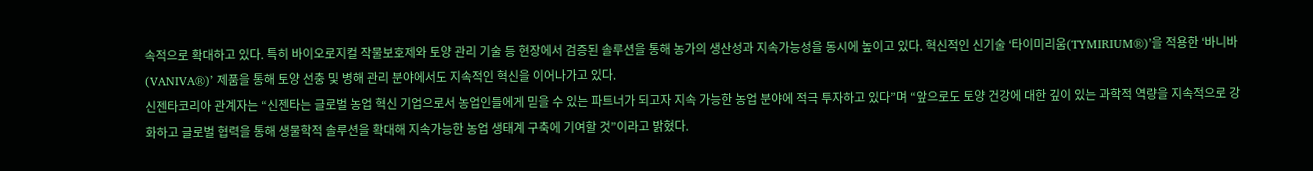속적으로 확대하고 있다. 특히 바이오로지컬 작물보호제와 토양 관리 기술 등 현장에서 검증된 솔루션을 통해 농가의 생산성과 지속가능성을 동시에 높이고 있다. 혁신적인 신기술 ‘타이미리움(TYMIRIUM®)’을 적용한 ‘바니바(VANIVA®)’ 제품을 통해 토양 선충 및 병해 관리 분야에서도 지속적인 혁신을 이어나가고 있다.
신젠타코리아 관계자는 “신젠타는 글로벌 농업 혁신 기업으로서 농업인들에게 믿을 수 있는 파트너가 되고자 지속 가능한 농업 분야에 적극 투자하고 있다”며 “앞으로도 토양 건강에 대한 깊이 있는 과학적 역량을 지속적으로 강화하고 글로벌 협력을 통해 생물학적 솔루션을 확대해 지속가능한 농업 생태계 구축에 기여할 것”이라고 밝혔다.